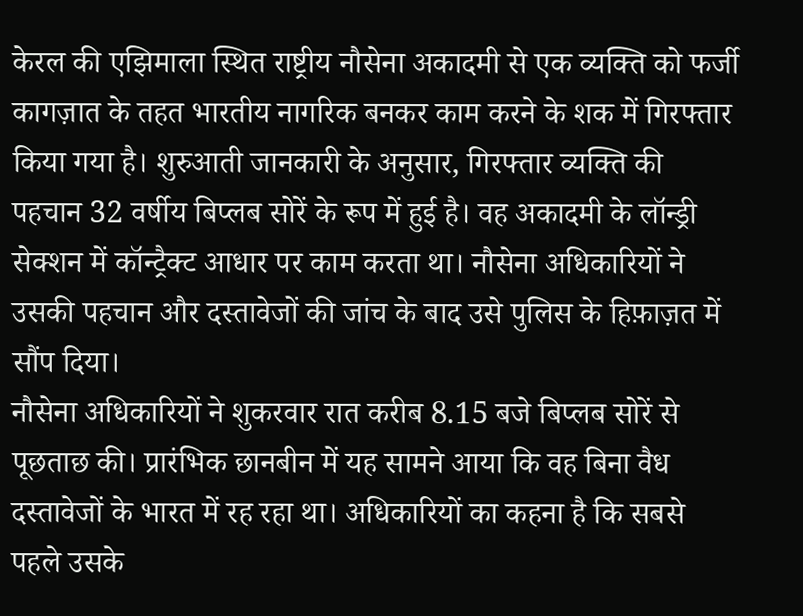केरल की एझिमाला स्थित राष्ट्रीय नौसेना अकादमी से एक व्यक्ति को फर्जी कागज़ात के तहत भारतीय नागरिक बनकर काम करने के शक में गिरफ्तार किया गया है। शुरुआती जानकारी के अनुसार, गिरफ्तार व्यक्ति की पहचान 32 वर्षीय बिप्लब सोरें के रूप में हुई है। वह अकादमी के लॉन्ड्री सेक्शन में कॉन्ट्रैक्ट आधार पर काम करता था। नौसेना अधिकारियों ने उसकी पहचान और दस्तावेजों की जांच के बाद उसे पुलिस के हिफ़ाज़त में सौंप दिया।
नौसेना अधिकारियों ने शुकरवार रात करीब 8.15 बजे बिप्लब सोरें से पूछताछ की। प्रारंभिक छानबीन में यह सामने आया कि वह बिना वैध दस्तावेजों के भारत में रह रहा था। अधिकारियों का कहना है कि सबसे पहले उसके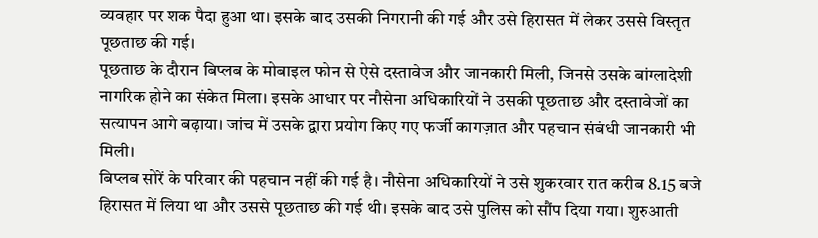व्यवहार पर शक पैदा हुआ था। इसके बाद उसकी निगरानी की गई और उसे हिरासत में लेकर उससे विस्तृत पूछताछ की गई।
पूछताछ के दौरान बिप्लब के मोबाइल फोन से ऐसे दस्तावेज और जानकारी मिली, जिनसे उसके बांग्लादेशी नागरिक होने का संकेत मिला। इसके आधार पर नौसेना अधिकारियों ने उसकी पूछताछ और दस्तावेजों का सत्यापन आगे बढ़ाया। जांच में उसके द्वारा प्रयोग किए गए फर्जी कागज़ात और पहचान संबंधी जानकारी भी मिली।
बिप्लब सोरें के परिवार की पहचान नहीं की गई है। नौसेना अधिकारियों ने उसे शुकरवार रात करीब 8.15 बजे हिरासत में लिया था और उससे पूछताछ की गई थी। इसके बाद उसे पुलिस को सौंप दिया गया। शुरुआती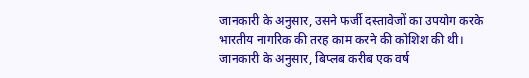जानकारी के अनुसार, उसने फर्जी दस्तावेजों का उपयोग करके भारतीय नागरिक की तरह काम करने की कोशिश की थी।
जानकारी के अनुसार, बिप्लब करीब एक वर्ष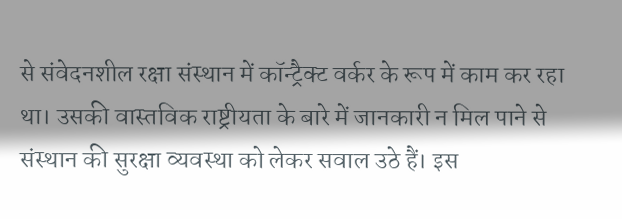से संवेदनशील रक्षा संस्थान में कॉन्ट्रैक्ट वर्कर के रूप में काम कर रहा था। उसकी वास्तविक राष्ट्रीयता के बारे में जानकारी न मिल पाने से संस्थान की सुरक्षा व्यवस्था को लेकर सवाल उठे हैं। इस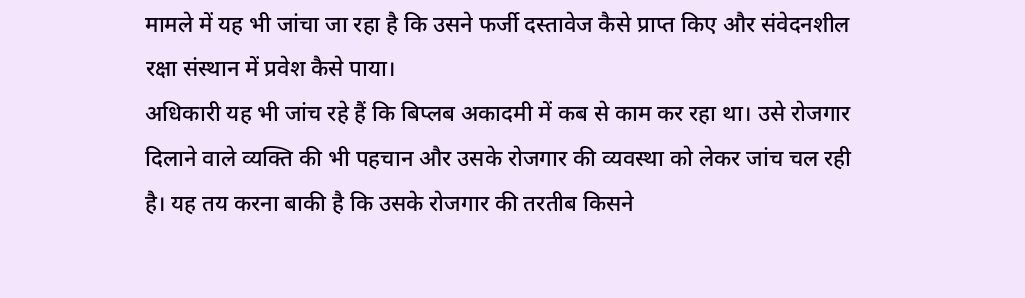मामले में यह भी जांचा जा रहा है कि उसने फर्जी दस्तावेज कैसे प्राप्त किए और संवेदनशील रक्षा संस्थान में प्रवेश कैसे पाया।
अधिकारी यह भी जांच रहे हैं कि बिप्लब अकादमी में कब से काम कर रहा था। उसे रोजगार दिलाने वाले व्यक्ति की भी पहचान और उसके रोजगार की व्यवस्था को लेकर जांच चल रही है। यह तय करना बाकी है कि उसके रोजगार की तरतीब किसने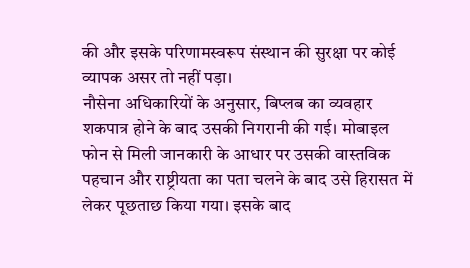की और इसके परिणामस्वरूप संस्थान की सुरक्षा पर कोई व्यापक असर तो नहीं पड़ा।
नौसेना अधिकारियों के अनुसार, बिप्लब का व्यवहार शकपात्र होने के बाद उसकी निगरानी की गई। मोबाइल फोन से मिली जानकारी के आधार पर उसकी वास्तविक पहचान और राष्ट्रीयता का पता चलने के बाद उसे हिरासत में लेकर पूछताछ किया गया। इसके बाद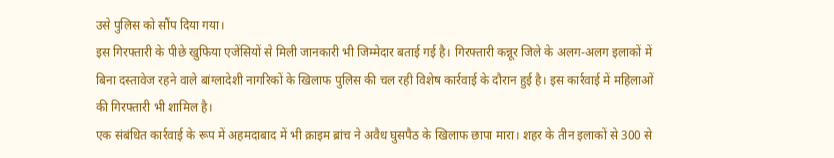उसे पुलिस को सौंप दिया गया।
इस गिरफ्तारी के पीछे खुफिया एजेंसियों से मिली जानकारी भी जिम्मेदार बताई गई है। गिरफ्तारी कन्नूर जिले के अलग-अलग इलाकों में बिना दस्तावेज रहने वाले बांग्लादेशी नागरिकों के खिलाफ पुलिस की चल रही विशेष कार्रवाई के दौरान हुई है। इस कार्रवाई में महिलाओं की गिरफ्तारी भी शामिल है।
एक संबंधित कार्रवाई के रूप में अहमदाबाद में भी क्राइम ब्रांच ने अवैध घुसपैठ के खिलाफ छापा मारा। शहर के तीन इलाकों से 300 से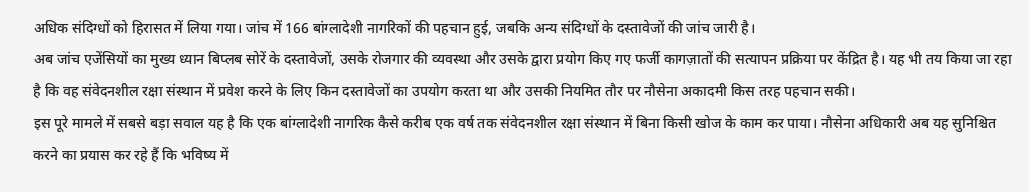अधिक संदिग्धों को हिरासत में लिया गया। जांच में 166 बांग्लादेशी नागरिकों की पहचान हुई, जबकि अन्य संदिग्धों के दस्तावेजों की जांच जारी है।
अब जांच एजेंसियों का मुख्य ध्यान बिप्लब सोरें के दस्तावेजों, उसके रोजगार की व्यवस्था और उसके द्वारा प्रयोग किए गए फर्जी कागज़ातों की सत्यापन प्रक्रिया पर केंद्रित है। यह भी तय किया जा रहा है कि वह संवेदनशील रक्षा संस्थान में प्रवेश करने के लिए किन दस्तावेजों का उपयोग करता था और उसकी नियमित तौर पर नौसेना अकादमी किस तरह पहचान सकी।
इस पूरे मामले में सबसे बड़ा सवाल यह है कि एक बांग्लादेशी नागरिक कैसे करीब एक वर्ष तक संवेदनशील रक्षा संस्थान में बिना किसी खोज के काम कर पाया। नौसेना अधिकारी अब यह सुनिश्चित करने का प्रयास कर रहे हैं कि भविष्य में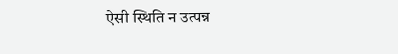ऐसी स्थिति न उत्पन्न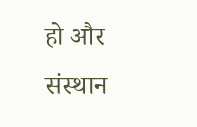हो और संस्थान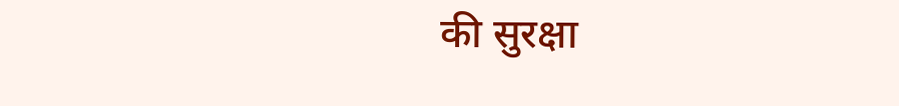की सुरक्षा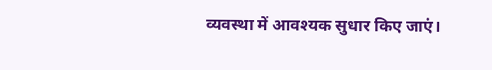व्यवस्था में आवश्यक सुधार किए जाएं।